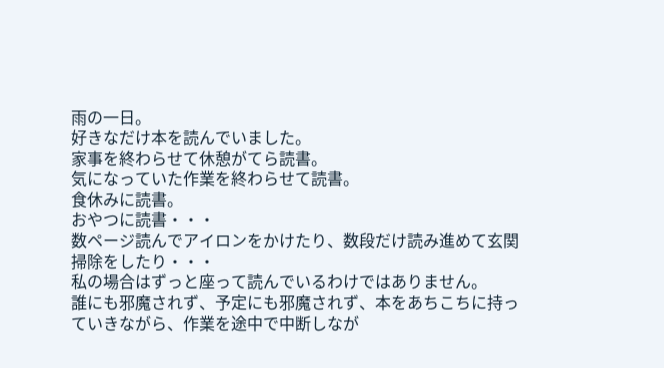雨の一日。
好きなだけ本を読んでいました。
家事を終わらせて休憩がてら読書。
気になっていた作業を終わらせて読書。
食休みに読書。
おやつに読書・・・
数ページ読んでアイロンをかけたり、数段だけ読み進めて玄関掃除をしたり・・・
私の場合はずっと座って読んでいるわけではありません。
誰にも邪魔されず、予定にも邪魔されず、本をあちこちに持っていきながら、作業を途中で中断しなが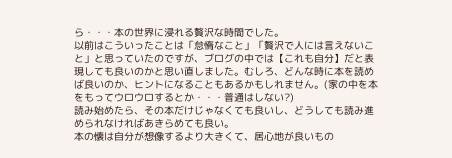ら・・・本の世界に浸れる贅沢な時間でした。
以前はこういったことは「怠惰なこと」「贅沢で人には言えないこと」と思っていたのですが、ブログの中では【これも自分】だと表現しても良いのかと思い直しました。むしろ、どんな時に本を読めば良いのか、ヒントになることもあるかもしれません。(家の中を本をもってウロウロするとか・・・普通はしない?)
読み始めたら、その本だけじゃなくても良いし、どうしても読み進められなければあきらめても良い。
本の懐は自分が想像するより大きくて、居心地が良いもの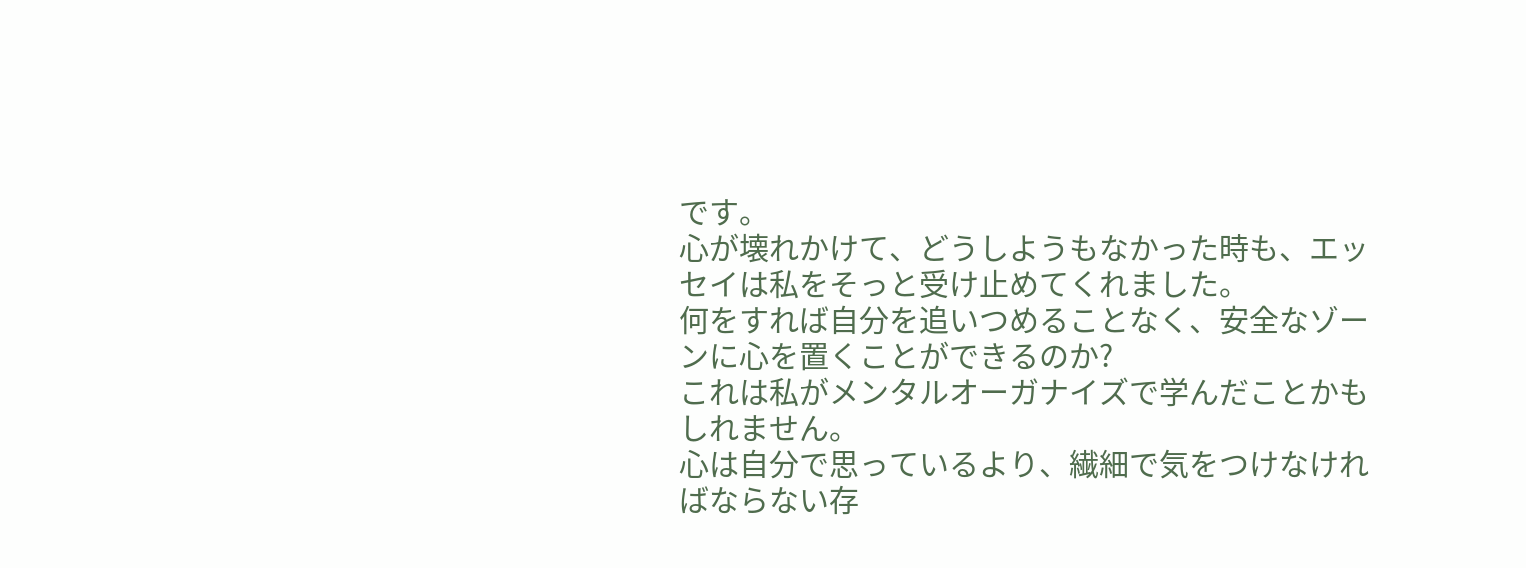です。
心が壊れかけて、どうしようもなかった時も、エッセイは私をそっと受け止めてくれました。
何をすれば自分を追いつめることなく、安全なゾーンに心を置くことができるのか?
これは私がメンタルオーガナイズで学んだことかもしれません。
心は自分で思っているより、繊細で気をつけなければならない存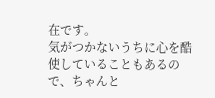在です。
気がつかないうちに心を酷使していることもあるので、ちゃんと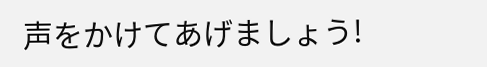声をかけてあげましょう!